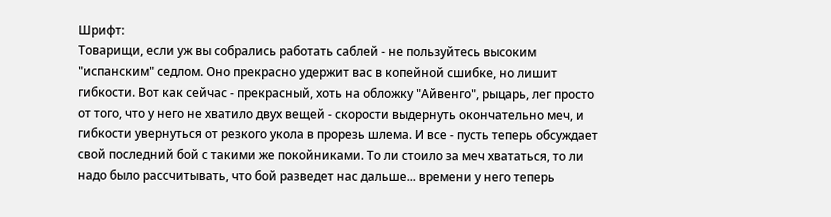Шрифт:
Товарищи, если уж вы собрались работать саблей - не пользуйтесь высоким "испанским" седлом. Оно прекрасно удержит вас в копейной сшибке, но лишит гибкости. Вот как сейчас - прекрасный, хоть на обложку "Айвенго", рыцарь, лег просто от того, что у него не хватило двух вещей - скорости выдернуть окончательно меч, и гибкости увернуться от резкого укола в прорезь шлема. И все - пусть теперь обсуждает свой последний бой с такими же покойниками. То ли стоило за меч хвататься, то ли надо было рассчитывать, что бой разведет нас дальше... времени у него теперь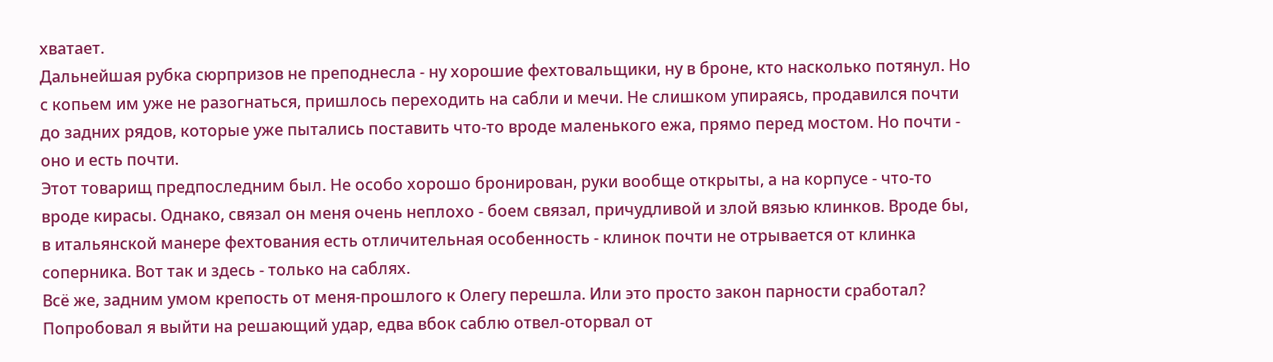хватает.
Дальнейшая рубка сюрпризов не преподнесла - ну хорошие фехтовальщики, ну в броне, кто насколько потянул. Но с копьем им уже не разогнаться, пришлось переходить на сабли и мечи. Не слишком упираясь, продавился почти до задних рядов, которые уже пытались поставить что-то вроде маленького ежа, прямо перед мостом. Но почти - оно и есть почти.
Этот товарищ предпоследним был. Не особо хорошо бронирован, руки вообще открыты, а на корпусе - что-то вроде кирасы. Однако, связал он меня очень неплохо - боем связал, причудливой и злой вязью клинков. Вроде бы, в итальянской манере фехтования есть отличительная особенность - клинок почти не отрывается от клинка соперника. Вот так и здесь - только на саблях.
Всё же, задним умом крепость от меня-прошлого к Олегу перешла. Или это просто закон парности сработал? Попробовал я выйти на решающий удар, едва вбок саблю отвел-оторвал от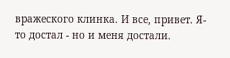вражеского клинка. И все, привет. Я-то достал - но и меня достали.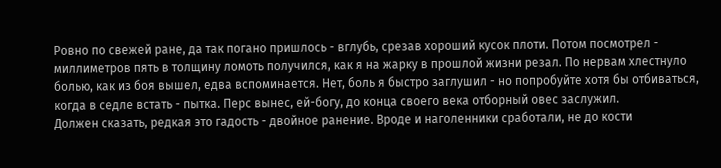Ровно по свежей ране, да так погано пришлось - вглубь, срезав хороший кусок плоти. Потом посмотрел - миллиметров пять в толщину ломоть получился, как я на жарку в прошлой жизни резал. По нервам хлестнуло болью, как из боя вышел, едва вспоминается. Нет, боль я быстро заглушил - но попробуйте хотя бы отбиваться, когда в седле встать - пытка. Перс вынес, ей-богу, до конца своего века отборный овес заслужил.
Должен сказать, редкая это гадость - двойное ранение. Вроде и наголенники сработали, не до кости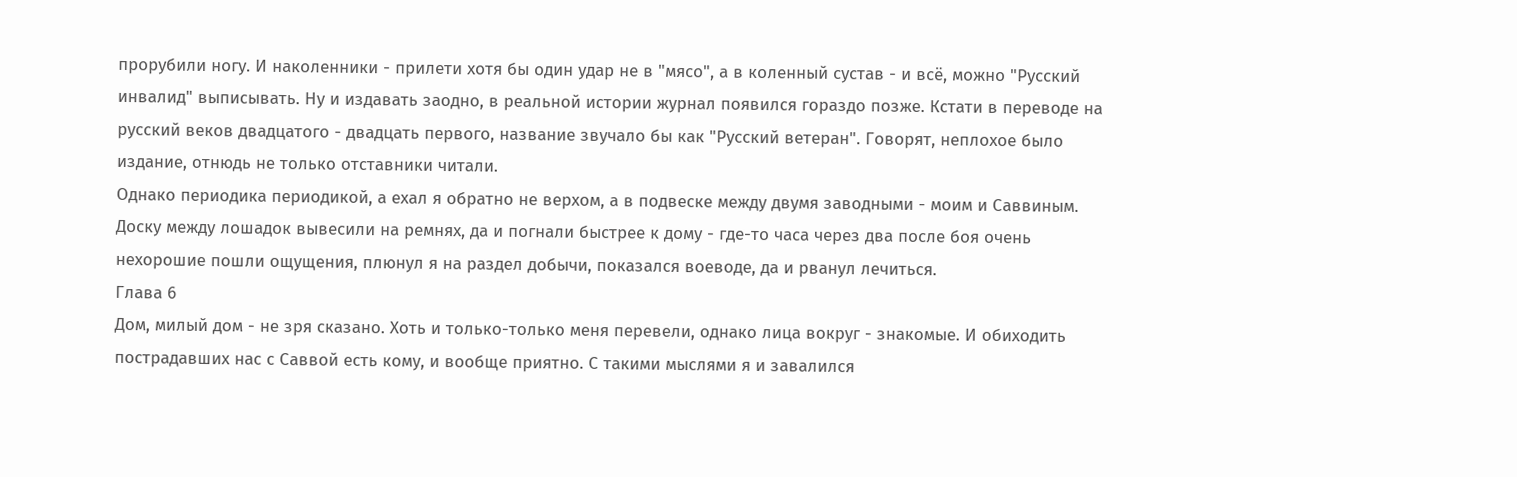прорубили ногу. И наколенники - прилети хотя бы один удар не в "мясо", а в коленный сустав - и всё, можно "Русский инвалид" выписывать. Ну и издавать заодно, в реальной истории журнал появился гораздо позже. Кстати в переводе на русский веков двадцатого - двадцать первого, название звучало бы как "Русский ветеран". Говорят, неплохое было издание, отнюдь не только отставники читали.
Однако периодика периодикой, а ехал я обратно не верхом, а в подвеске между двумя заводными - моим и Саввиным. Доску между лошадок вывесили на ремнях, да и погнали быстрее к дому - где-то часа через два после боя очень нехорошие пошли ощущения, плюнул я на раздел добычи, показался воеводе, да и рванул лечиться.
Глава 6
Дом, милый дом - не зря сказано. Хоть и только-только меня перевели, однако лица вокруг - знакомые. И обиходить пострадавших нас с Саввой есть кому, и вообще приятно. С такими мыслями я и завалился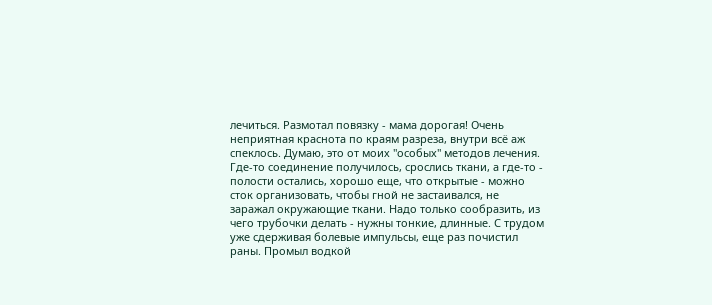лечиться. Размотал повязку - мама дорогая! Очень неприятная краснота по краям разреза, внутри всё аж спеклось. Думаю, это от моих "особых" методов лечения. Где-то соединение получилось, срослись ткани, а где-то - полости остались, хорошо еще, что открытые - можно сток организовать, чтобы гной не застаивался, не заражал окружающие ткани. Надо только сообразить, из чего трубочки делать - нужны тонкие, длинные. С трудом уже сдерживая болевые импульсы, еще раз почистил раны. Промыл водкой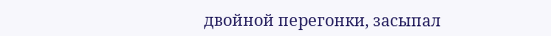двойной перегонки, засыпал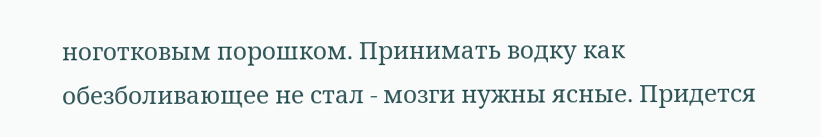ноготковым порошком. Принимать водку как обезболивающее не стал - мозги нужны ясные. Придется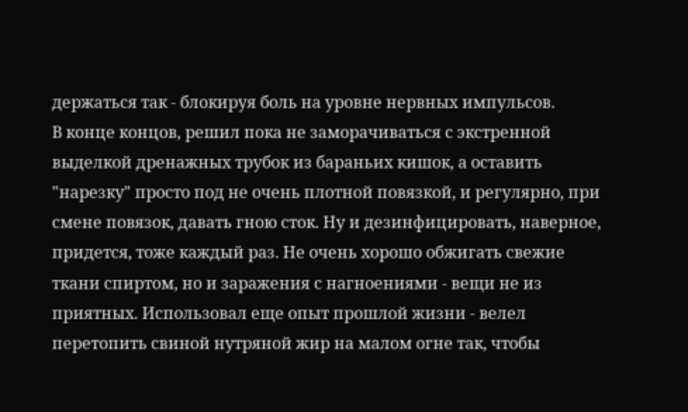держаться так - блокируя боль на уровне нервных импульсов.
В конце концов, решил пока не заморачиваться с экстренной выделкой дренажных трубок из бараньих кишок, а оставить "нарезку" просто под не очень плотной повязкой, и регулярно, при смене повязок, давать гною сток. Ну и дезинфицировать, наверное, придется, тоже каждый раз. Не очень хорошо обжигать свежие ткани спиртом, но и заражения с нагноениями - вещи не из приятных. Использовал еще опыт прошлой жизни - велел перетопить свиной нутряной жир на малом огне так, чтобы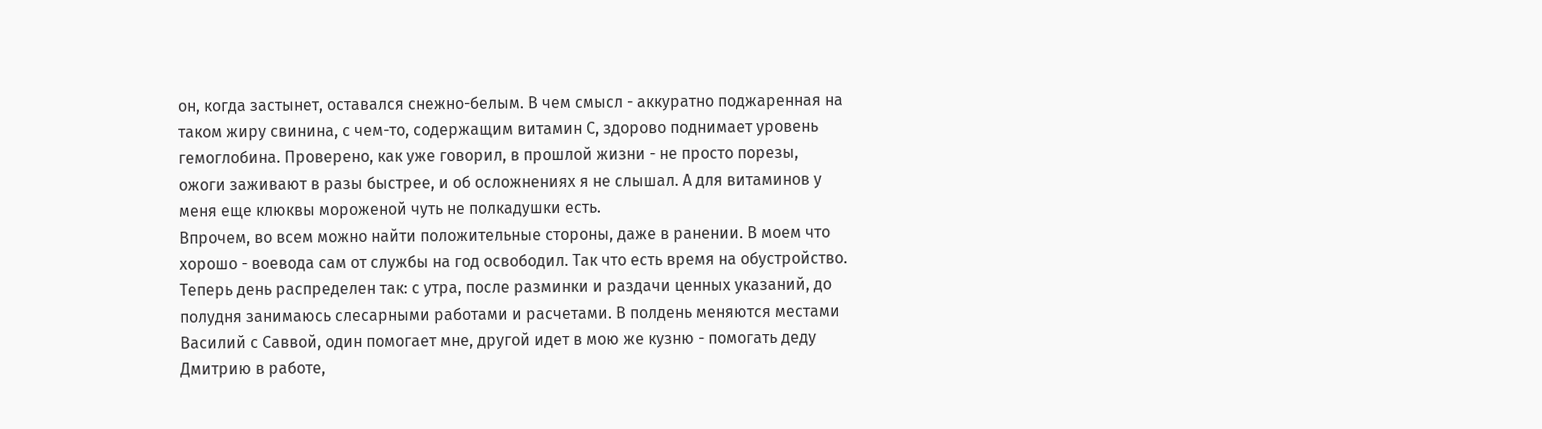он, когда застынет, оставался снежно-белым. В чем смысл - аккуратно поджаренная на таком жиру свинина, с чем-то, содержащим витамин С, здорово поднимает уровень гемоглобина. Проверено, как уже говорил, в прошлой жизни - не просто порезы, ожоги заживают в разы быстрее, и об осложнениях я не слышал. А для витаминов у меня еще клюквы мороженой чуть не полкадушки есть.
Впрочем, во всем можно найти положительные стороны, даже в ранении. В моем что хорошо - воевода сам от службы на год освободил. Так что есть время на обустройство. Теперь день распределен так: с утра, после разминки и раздачи ценных указаний, до полудня занимаюсь слесарными работами и расчетами. В полдень меняются местами Василий с Саввой, один помогает мне, другой идет в мою же кузню - помогать деду Дмитрию в работе,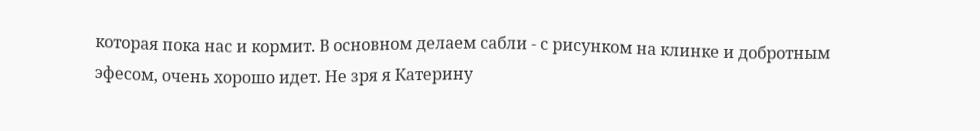которая пока нас и кормит. В основном делаем сабли - с рисунком на клинке и добротным эфесом, очень хорошо идет. Не зря я Катерину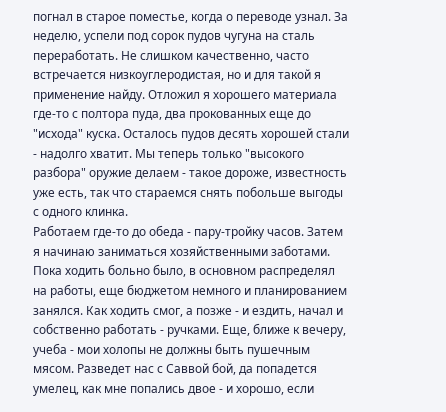погнал в старое поместье, когда о переводе узнал. За неделю, успели под сорок пудов чугуна на сталь переработать. Не слишком качественно, часто встречается низкоуглеродистая, но и для такой я применение найду. Отложил я хорошего материала где-то с полтора пуда, два прокованных еще до "исхода" куска. Осталось пудов десять хорошей стали - надолго хватит. Мы теперь только "высокого разбора" оружие делаем - такое дороже, известность уже есть, так что стараемся снять побольше выгоды с одного клинка.
Работаем где-то до обеда - пару-тройку часов. Затем я начинаю заниматься хозяйственными заботами. Пока ходить больно было, в основном распределял на работы, еще бюджетом немного и планированием занялся. Как ходить смог, а позже - и ездить, начал и собственно работать - ручками. Еще, ближе к вечеру, учеба - мои холопы не должны быть пушечным мясом. Разведет нас с Саввой бой, да попадется умелец, как мне попались двое - и хорошо, если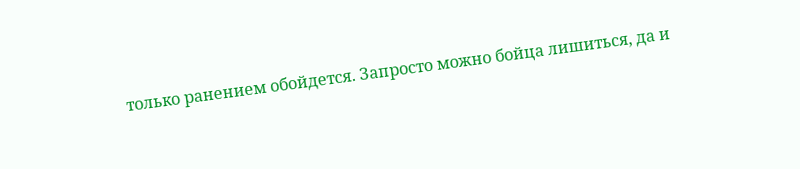только ранением обойдется. Запросто можно бойца лишиться, да и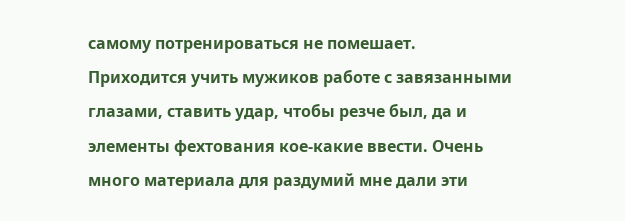самому потренироваться не помешает. Приходится учить мужиков работе с завязанными глазами, ставить удар, чтобы резче был, да и элементы фехтования кое-какие ввести. Очень много материала для раздумий мне дали эти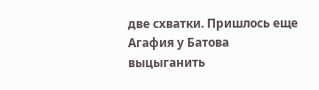две схватки. Пришлось еще Агафия у Батова выцыганить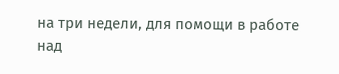на три недели, для помощи в работе над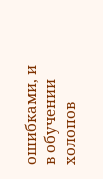ошибками, и в обучении холопов